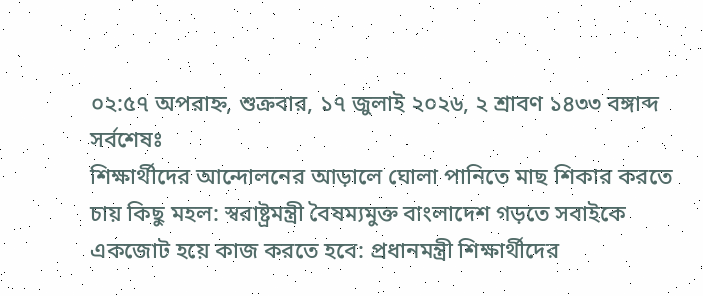০২:৫৭ অপরাহ্ন, শুক্রবার, ১৭ জুলাই ২০২৬, ২ শ্রাবণ ১৪৩৩ বঙ্গাব্দ
সর্বশেষঃ
শিক্ষার্থীদের আন্দোলনের আড়ালে ঘোলা পানিতে মাছ শিকার করতে চায় কিছু মহল: স্বরাষ্ট্রমন্ত্রী বৈষম্যমুক্ত বাংলাদেশ গড়তে সবাইকে একজোট হয়ে কাজ করতে হবে: প্রধানমন্ত্রী শিক্ষার্থীদের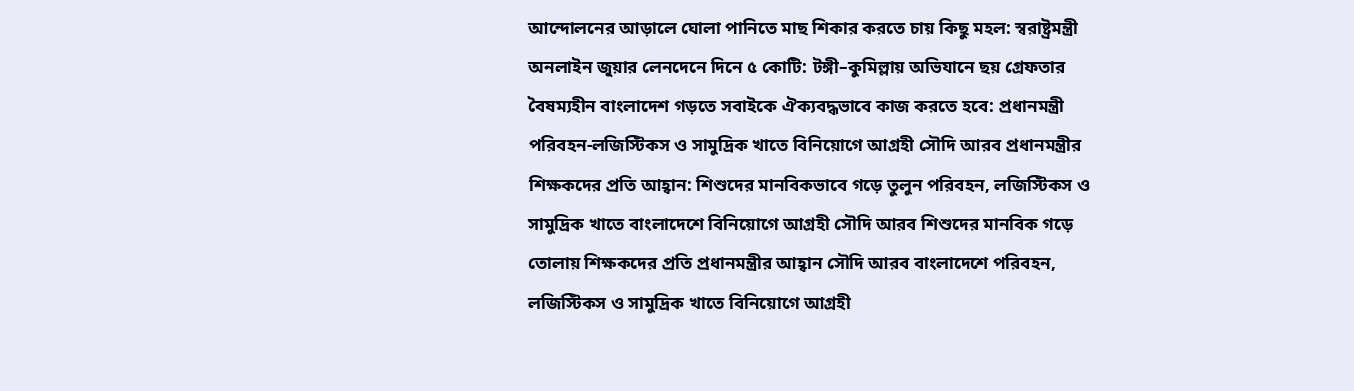আন্দোলনের আড়ালে ঘোলা পানিতে মাছ শিকার করতে চায় কিছু মহল: স্বরাষ্ট্রমন্ত্রী অনলাইন জুয়ার লেনদেনে দিনে ৫ কোটি: টঙ্গী–কুমিল্লায় অভিযানে ছয় গ্রেফতার বৈষম্যহীন বাংলাদেশ গড়তে সবাইকে ঐক্যবদ্ধভাবে কাজ করতে হবে: প্রধানমন্ত্রী পরিবহন-লজিস্টিকস ও সামুদ্রিক খাতে বিনিয়োগে আগ্রহী সৌদি আরব প্রধানমন্ত্রীর শিক্ষকদের প্রতি আহ্বান: শিশুদের মানবিকভাবে গড়ে তুলুন পরিবহন, লজিস্টিকস ও সামুদ্রিক খাতে বাংলাদেশে বিনিয়োগে আগ্রহী সৌদি আরব শিশুদের মানবিক গড়ে তোলায় শিক্ষকদের প্রতি প্রধানমন্ত্রীর আহ্বান সৌদি আরব বাংলাদেশে পরিবহন, লজিস্টিকস ও সামুদ্রিক খাতে বিনিয়োগে আগ্রহী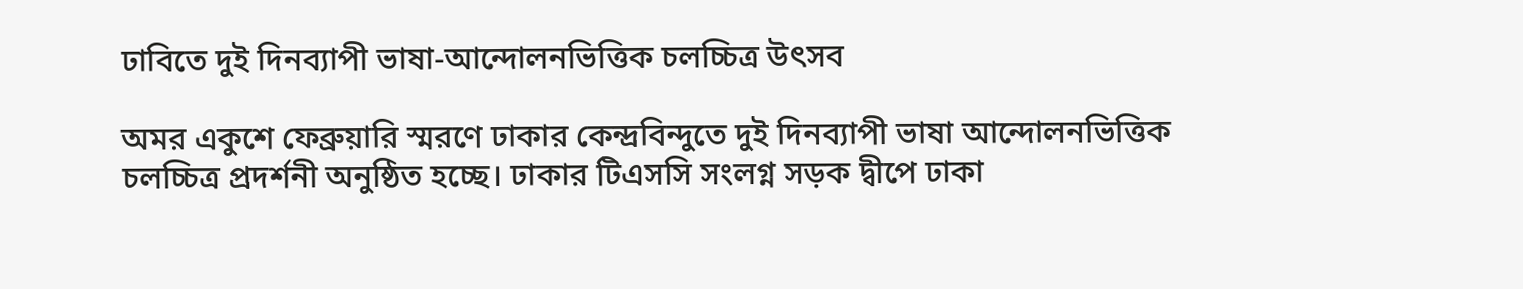ঢাবিতে দুই দিনব্যাপী ভাষা-আন্দোলনভিত্তিক চলচ্চিত্র উৎসব

অমর একুশে ফেব্রুয়ারি স্মরণে ঢাকার কেন্দ্রবিন্দুতে দুই দিনব্যাপী ভাষা আন্দোলনভিত্তিক চলচ্চিত্র প্রদর্শনী অনুষ্ঠিত হচ্ছে। ঢাকার টিএসসি সংলগ্ন সড়ক দ্বীপে ঢাকা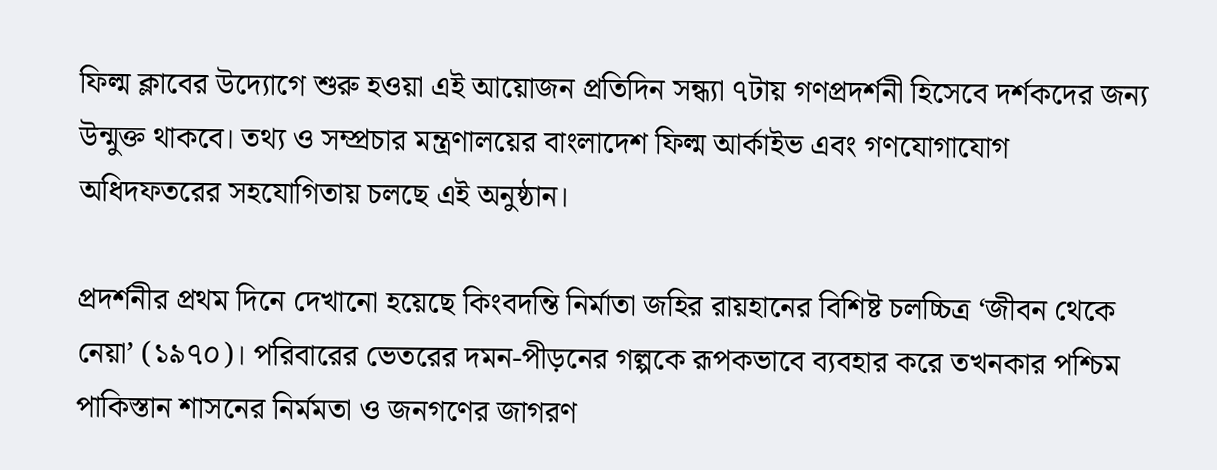ফিল্ম ক্লাবের উদ্যোগে শুরু হওয়া এই আয়োজন প্রতিদিন সন্ধ্যা ৭টায় গণপ্রদর্শনী হিসেবে দর্শকদের জন্য উন্মুক্ত থাকবে। তথ্য ও সম্প্রচার মন্ত্রণালয়ের বাংলাদেশ ফিল্ম আর্কাইভ এবং গণযোগাযোগ অধিদফতরের সহযোগিতায় চলছে এই অনুষ্ঠান।

প্রদর্শনীর প্রথম দিনে দেখানো হয়েছে কিংবদন্তি নির্মাতা জহির রায়হানের বিশিষ্ট চলচ্চিত্র ‘জীবন থেকে নেয়া’ (১৯৭০)। পরিবারের ভেতরের দমন-পীড়নের গল্পকে রূপকভাবে ব্যবহার করে তখনকার পশ্চিম পাকিস্তান শাসনের নির্মমতা ও জনগণের জাগরণ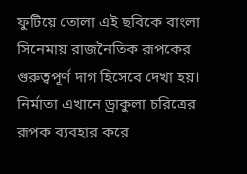ফুটিয়ে তোলা এই ছবিকে বাংলা সিনেমায় রাজনৈতিক রূপকের গুরুত্বপূর্ণ দাগ হিসেবে দেখা হয়। নির্মাতা এখানে ড্রাকুলা চরিত্রের রূপক ব্যবহার করে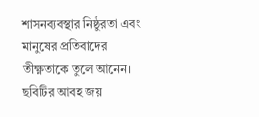শাসনব্যবস্থার নিষ্ঠুরতা এবং মানুষের প্রতিবাদের তীক্ষ্ণতাকে তুলে আনেন। ছবিটির আবহ জয়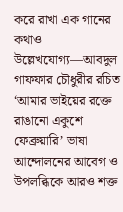করে রাখা এক গানের কথাও উল্লেখযোগ্য—আবদুল গাফফার চৌধুরীর রচিত ‘আমার ভাইয়ের রক্তে রাঙানো একুশে ফেব্রুয়ারি’ ভাষা আন্দোলনের আবেগ ও উপলব্ধিকে আরও শক্ত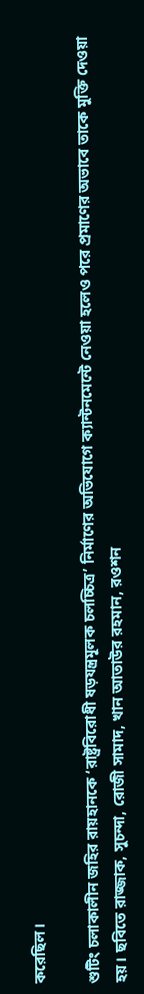করেছিল।

শুটিং চলাকালীন জহির রায়হানকে ‘রাষ্ট্রবিরোধী ষড়যন্ত্রমূলক চলচ্চিত্র’ নির্মাণের অভিযোগে ক্যান্টনমেন্টে নেওয়া হলেও পরে প্রমাণের অভাবে তাকে মুক্তি দেওয়া হয়। ছবিতে রাজ্জাক, সুচন্দা, রোজী সামাদ, খান আতাউর রহমান, রওশন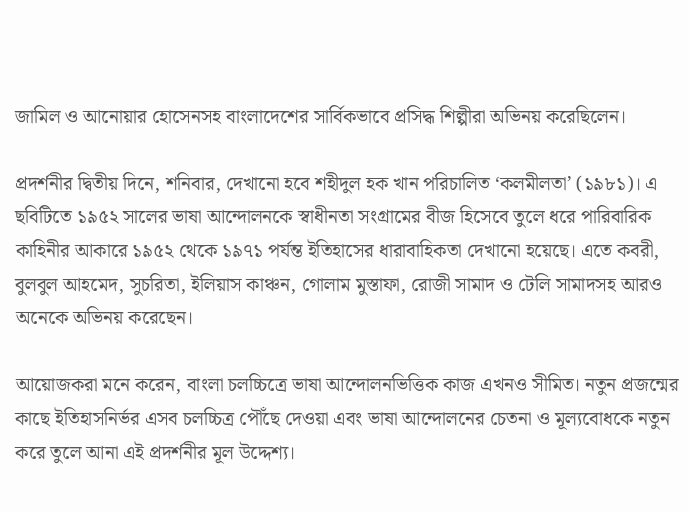জামিল ও আনোয়ার হোসেনসহ বাংলাদেশের সার্বিকভাবে প্রসিদ্ধ শিল্পীরা অভিনয় করেছিলেন।

প্রদর্শনীর দ্বিতীয় দিনে, শনিবার, দেখানো হবে শহীদুল হক খান পরিচালিত ‘কলমীলতা’ (১৯৮১)। এ ছবিটিতে ১৯৫২ সালের ভাষা আন্দোলনকে স্বাধীনতা সংগ্রামের বীজ হিসেবে তুলে ধরে পারিবারিক কাহিনীর আকারে ১৯৫২ থেকে ১৯৭১ পর্যন্ত ইতিহাসের ধারাবাহিকতা দেখানো হয়েছে। এতে কবরী, বুলবুল আহমেদ, সুচরিতা, ইলিয়াস কাঞ্চন, গোলাম মুস্তাফা, রোজী সামাদ ও টেলি সামাদসহ আরও অনেকে অভিনয় করেছেন।

আয়োজকরা মনে করেন, বাংলা চলচ্চিত্রে ভাষা আন্দোলনভিত্তিক কাজ এখনও সীমিত। নতুন প্রজন্মের কাছে ইতিহাসনির্ভর এসব চলচ্চিত্র পৌঁছে দেওয়া এবং ভাষা আন্দোলনের চেতনা ও মূল্যবোধকে নতুন করে তুলে আনা এই প্রদর্শনীর মূল উদ্দেশ্য।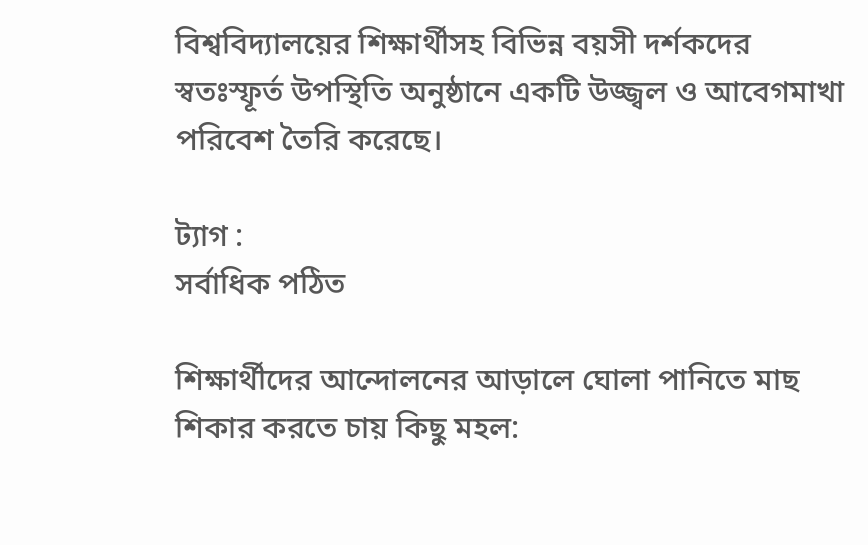বিশ্ববিদ্যালয়ের শিক্ষার্থীসহ বিভিন্ন বয়সী দর্শকদের স্বতঃস্ফূর্ত উপস্থিতি অনুষ্ঠানে একটি উজ্জ্বল ও আবেগমাখা পরিবেশ তৈরি করেছে।

ট্যাগ :
সর্বাধিক পঠিত

শিক্ষার্থীদের আন্দোলনের আড়ালে ঘোলা পানিতে মাছ শিকার করতে চায় কিছু মহল: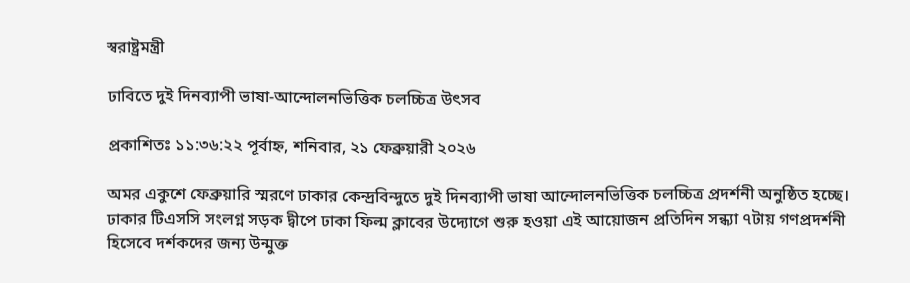স্বরাষ্ট্রমন্ত্রী

ঢাবিতে দুই দিনব্যাপী ভাষা-আন্দোলনভিত্তিক চলচ্চিত্র উৎসব

প্রকাশিতঃ ১১:৩৬:২২ পূর্বাহ্ন, শনিবার, ২১ ফেব্রুয়ারী ২০২৬

অমর একুশে ফেব্রুয়ারি স্মরণে ঢাকার কেন্দ্রবিন্দুতে দুই দিনব্যাপী ভাষা আন্দোলনভিত্তিক চলচ্চিত্র প্রদর্শনী অনুষ্ঠিত হচ্ছে। ঢাকার টিএসসি সংলগ্ন সড়ক দ্বীপে ঢাকা ফিল্ম ক্লাবের উদ্যোগে শুরু হওয়া এই আয়োজন প্রতিদিন সন্ধ্যা ৭টায় গণপ্রদর্শনী হিসেবে দর্শকদের জন্য উন্মুক্ত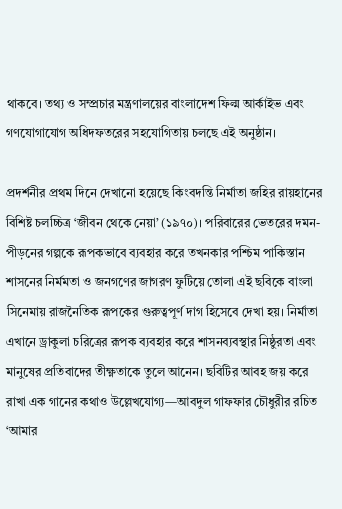থাকবে। তথ্য ও সম্প্রচার মন্ত্রণালয়ের বাংলাদেশ ফিল্ম আর্কাইভ এবং গণযোগাযোগ অধিদফতরের সহযোগিতায় চলছে এই অনুষ্ঠান।

প্রদর্শনীর প্রথম দিনে দেখানো হয়েছে কিংবদন্তি নির্মাতা জহির রায়হানের বিশিষ্ট চলচ্চিত্র ‘জীবন থেকে নেয়া’ (১৯৭০)। পরিবারের ভেতরের দমন-পীড়নের গল্পকে রূপকভাবে ব্যবহার করে তখনকার পশ্চিম পাকিস্তান শাসনের নির্মমতা ও জনগণের জাগরণ ফুটিয়ে তোলা এই ছবিকে বাংলা সিনেমায় রাজনৈতিক রূপকের গুরুত্বপূর্ণ দাগ হিসেবে দেখা হয়। নির্মাতা এখানে ড্রাকুলা চরিত্রের রূপক ব্যবহার করে শাসনব্যবস্থার নিষ্ঠুরতা এবং মানুষের প্রতিবাদের তীক্ষ্ণতাকে তুলে আনেন। ছবিটির আবহ জয় করে রাখা এক গানের কথাও উল্লেখযোগ্য—আবদুল গাফফার চৌধুরীর রচিত ‘আমার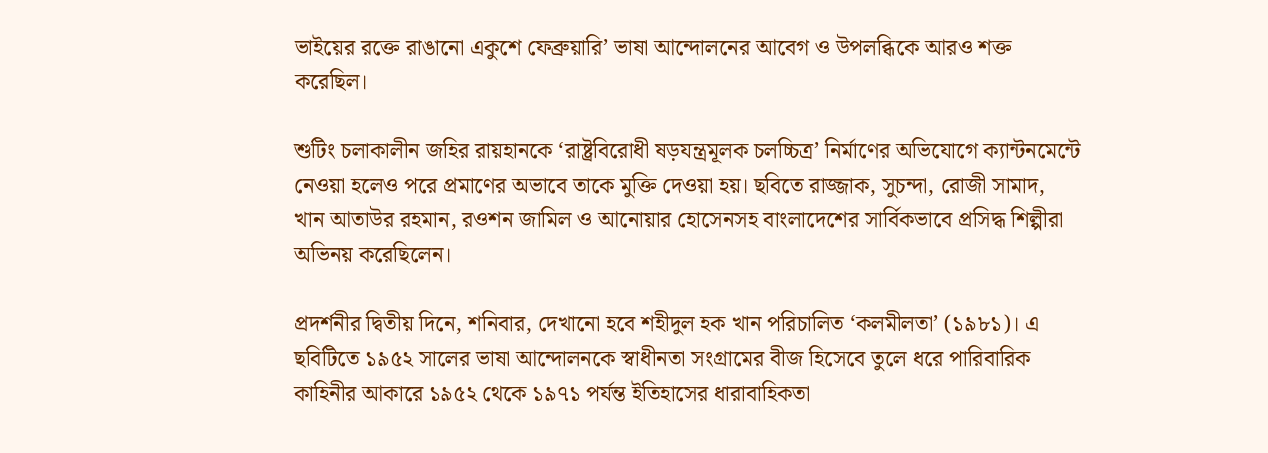ভাইয়ের রক্তে রাঙানো একুশে ফেব্রুয়ারি’ ভাষা আন্দোলনের আবেগ ও উপলব্ধিকে আরও শক্ত করেছিল।

শুটিং চলাকালীন জহির রায়হানকে ‘রাষ্ট্রবিরোধী ষড়যন্ত্রমূলক চলচ্চিত্র’ নির্মাণের অভিযোগে ক্যান্টনমেন্টে নেওয়া হলেও পরে প্রমাণের অভাবে তাকে মুক্তি দেওয়া হয়। ছবিতে রাজ্জাক, সুচন্দা, রোজী সামাদ, খান আতাউর রহমান, রওশন জামিল ও আনোয়ার হোসেনসহ বাংলাদেশের সার্বিকভাবে প্রসিদ্ধ শিল্পীরা অভিনয় করেছিলেন।

প্রদর্শনীর দ্বিতীয় দিনে, শনিবার, দেখানো হবে শহীদুল হক খান পরিচালিত ‘কলমীলতা’ (১৯৮১)। এ ছবিটিতে ১৯৫২ সালের ভাষা আন্দোলনকে স্বাধীনতা সংগ্রামের বীজ হিসেবে তুলে ধরে পারিবারিক কাহিনীর আকারে ১৯৫২ থেকে ১৯৭১ পর্যন্ত ইতিহাসের ধারাবাহিকতা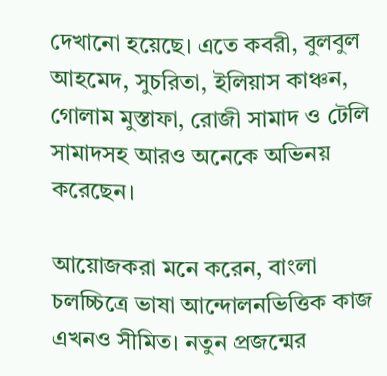দেখানো হয়েছে। এতে কবরী, বুলবুল আহমেদ, সুচরিতা, ইলিয়াস কাঞ্চন, গোলাম মুস্তাফা, রোজী সামাদ ও টেলি সামাদসহ আরও অনেকে অভিনয় করেছেন।

আয়োজকরা মনে করেন, বাংলা চলচ্চিত্রে ভাষা আন্দোলনভিত্তিক কাজ এখনও সীমিত। নতুন প্রজন্মের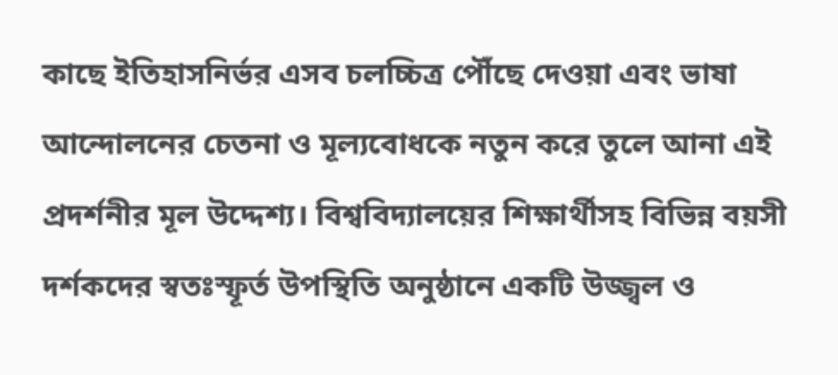কাছে ইতিহাসনির্ভর এসব চলচ্চিত্র পৌঁছে দেওয়া এবং ভাষা আন্দোলনের চেতনা ও মূল্যবোধকে নতুন করে তুলে আনা এই প্রদর্শনীর মূল উদ্দেশ্য। বিশ্ববিদ্যালয়ের শিক্ষার্থীসহ বিভিন্ন বয়সী দর্শকদের স্বতঃস্ফূর্ত উপস্থিতি অনুষ্ঠানে একটি উজ্জ্বল ও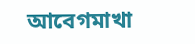আবেগমাখা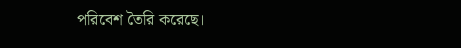পরিবেশ তৈরি করেছে।